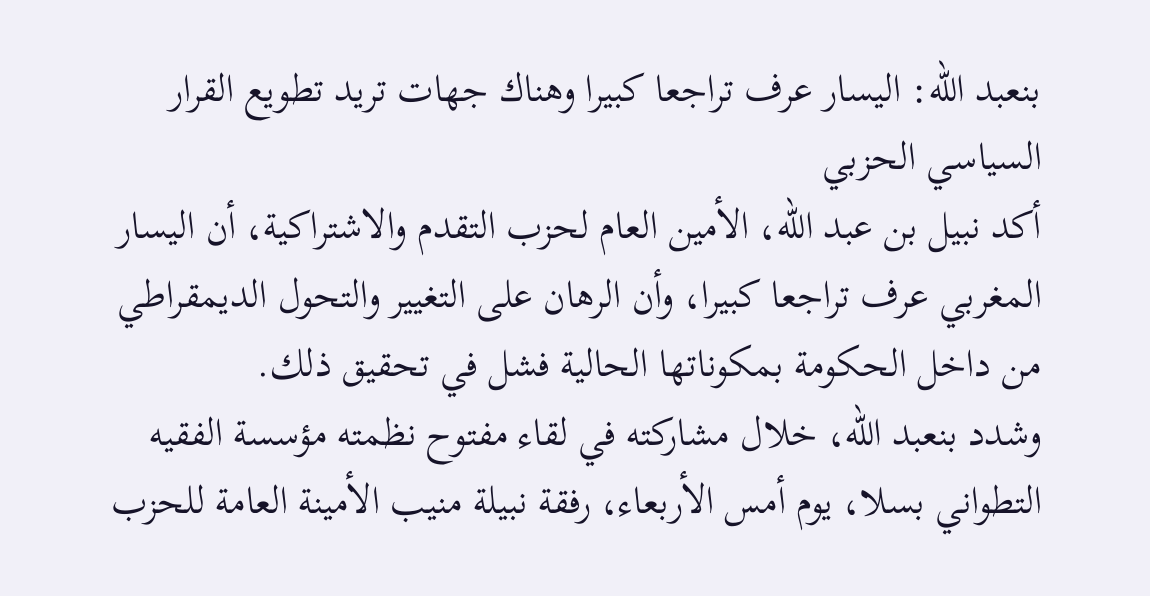بنعبد الله: اليسار عرف تراجعا كبيرا وهناك جهات تريد تطويع القرار السياسي الحزبي
أكد نبيل بن عبد الله، الأمين العام لحزب التقدم والاشتراكية، أن اليسار المغربي عرف تراجعا كبيرا، وأن الرهان على التغيير والتحول الديمقراطي من داخل الحكومة بمكوناتها الحالية فشل في تحقيق ذلك.
وشدد بنعبد الله، خلال مشاركته في لقاء مفتوح نظمته مؤسسة الفقيه التطواني بسلا، يوم أمس الأربعاء، رفقة نبيلة منيب الأمينة العامة للحزب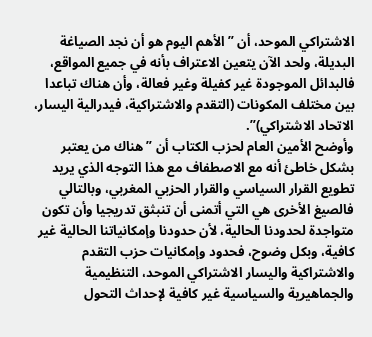الاشتراكي الموحد، أن ”الأهم اليوم هو أن نجد الصياغة البديلة، ولحد الآن يتعين الاعتراف بأنه في جميع المواقع، فالبدائل الموجودة غير كفيلة وغير فعالة، وأن هناك تباعدا بين مختلف المكونات (التقدم والاشتراكية، فيدرالية اليسار، الاتحاد الاشتراكي)”.
وأوضح الأمين العام لحزب الكتاب أن ”هناك من يعتبر بشكل خاطئ أنه مع الاصطفاف مع هذا التوجه الذي يريد تطويع القرار السياسي والقرار الحزبي المغربي، وبالتالي فالصيغ الأخرى هي التي أتمنى أن تنبثق تدريجيا وأن تكون متواجدة لحدودنا الحالية، لأن حدودنا وإمكانياتنا الحالية غير كافية، وبكل وضوح، فحدود وإمكانيات حزب التقدم والاشتراكية واليسار الاشتراكي الموحد، التنظيمية والجماهيرية والسياسية غير كافية لإحداث التحول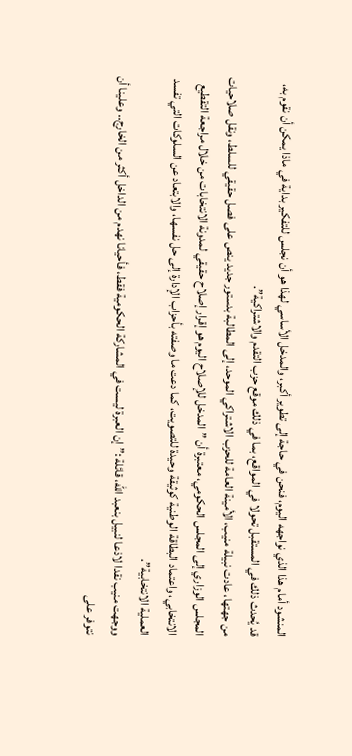المنشود أمام هذا الذي نواجهه اليوم، فنحن في حاجة إلى تطوير أكبر، والمدخل الأساسي لهذا هو أن نجلس للتفكير بداية في ماذا يمكن أن نقوم به، قد يُحدث ذلك في المستقبل تحولا في المواقع، بما في ذلك موقع حزب التقدم والاشتراكية”.
من جهتها، عادت نبيلة منيب، الأمينة العامة للحزب الاشتراكي الموحد، إلى المطالبة بدستور جديد ينص على فصل حقيقي للسلط، ونقل صلاحيات المجلس الوزاري إلى المجلس الحكومي، معتبرة أن ”المدخل للإصلاح اليوم هو إقرار إصلاح حقيقي لمدونة الانتخابات من خلال مراجعة التقطيع الانتخابي، واعتماد البطاقة الوطنية كوثيقة وحيدة للتصويت، كما دعت ما وصفته بأحزاب الإدارة إلى حل نفسها، والابتعاد عن السلوكات التي تفسد العملية الانتخابية”.
ووجهت منيب نقدا لاذعا لنبيل بنعبد الله، قائلة :”إن العبرة ليست في المشاركة الحكومية فقط، فأحيانا نهدم من الداخل أكثر من الخارج.. وعلينا أن نتوفر على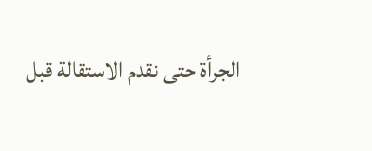الجرأة حتى نقدم الاستقالة قبل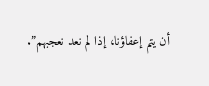أن يتم إعفاؤنا، إذا لم نعد نعجبهم”.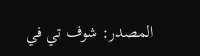المصدر: شوف تي في